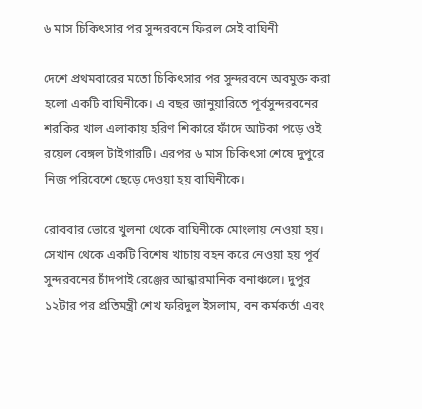৬ মাস চিকিৎসার পর সুন্দরবনে ফিরল সেই বাঘিনী

দেশে প্রথমবারের মতো চিকিৎসার পর সুন্দরবনে অবমুক্ত করা হলো একটি বাঘিনীকে। এ বছর জানুয়ারিতে পূর্বসুন্দরবনের শরকির খাল এলাকায় হরিণ শিকারে ফাঁদে আটকা পড়ে ওই রয়েল বেঙ্গল টাইগারটি। এরপর ৬ মাস চিকিৎসা শেষে দুপুরে নিজ পরিবেশে ছেড়ে দেওয়া হয় বাঘিনীকে।

রোববার ভোরে খুলনা থেকে বাঘিনীকে মোংলায় নেওয়া হয়। সেখান থেকে একটি বিশেষ খাচায় বহন করে নেওয়া হয় পূর্ব সুন্দরবনের চাঁদপাই রেঞ্জের আন্ধারমানিক বনাঞ্চলে। দুপুর ১২টার পর প্রতিমন্ত্রী শেখ ফরিদুল ইসলাম, বন কর্মকর্তা এবং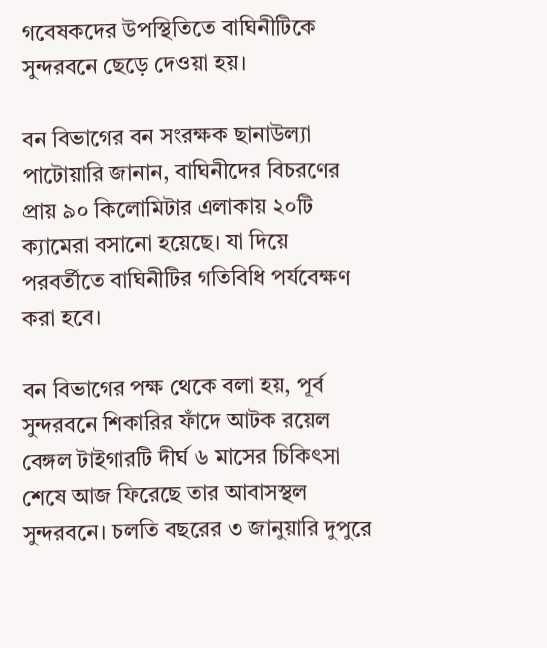গবেষকদের উপস্থিতিতে বাঘিনীটিকে সুন্দরবনে ছেড়ে দেওয়া হয়।

বন বিভাগের বন সংরক্ষক ছানাউল্যা পাটোয়ারি জানান, বাঘিনীদের বিচরণের প্রায় ৯০ কিলোমিটার এলাকায় ২০টি ক্যামেরা বসানো হয়েছে। যা দিয়ে পরবর্তীতে বাঘিনীটির গতিবিধি পর্যবেক্ষণ করা হবে।

বন বিভাগের পক্ষ থেকে বলা হয়, পূর্ব সুন্দরবনে শিকারির ফাঁদে আটক রয়েল বেঙ্গল টাইগারটি দীর্ঘ ৬ মাসের চিকিৎসা শেষে আজ ফিরেছে তার আবাসস্থল সুন্দরবনে। চলতি বছরের ৩ জানুয়ারি দুপুরে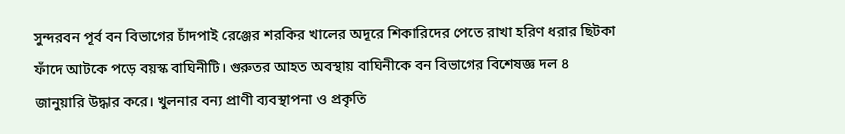সুন্দরবন পূর্ব বন বিভাগের চাঁদপাই রেঞ্জের শরকির খালের অদূরে শিকারিদের পেতে রাখা হরিণ ধরার ছিটকা ফাঁদে আটকে পড়ে বয়স্ক বাঘিনীটি। গুরুতর আহত অবস্থায় বাঘিনীকে বন বিভাগের বিশেষজ্ঞ দল ৪ জানুয়ারি উদ্ধার করে। খুলনার বন্য প্রাণী ব্যবস্থাপনা ও প্রকৃতি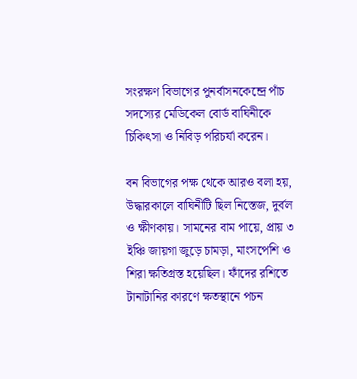সংরক্ষণ বিভাগের পুনর্বাসনকেন্দ্রে পাঁচ সদস্যের মেডিকেল বোর্ড বাঘিনীকে চিকিৎসা ও নিবিড় পরিচর্যা করেন।

বন বিভাগের পক্ষ থেকে আরও বলা হয়, উদ্ধারকালে বাঘিনীটি ছিল নিস্তেজ, দুর্বল ও ক্ষীণকায়। সামনের বাম পায়ে, প্রায় ৩ ইঞ্চি জায়গা জুড়ে চামড়া, মাংসপেশি ও শিরা ক্ষতিগ্রস্ত হয়েছিল। ফাঁদের রশিতে টানাটানির কারণে ক্ষতস্থানে পচন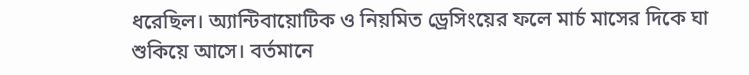ধরেছিল। অ্যান্টিবায়োটিক ও নিয়মিত ড্রেসিংয়ের ফলে মার্চ মাসের দিকে ঘা শুকিয়ে আসে। বর্তমানে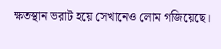ক্ষতস্থান ভরাট হয়ে সেখানেও লোম গজিয়েছে।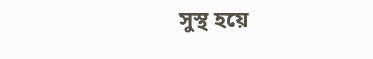সুস্থ হয়ে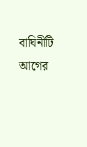বাঘিনীটি আগের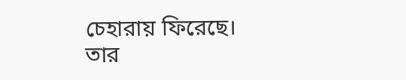চেহারায় ফিরেছে। তার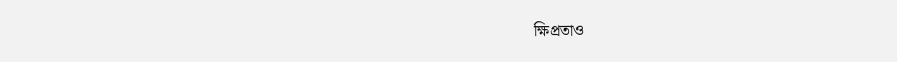ক্ষিপ্রতাও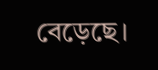বেড়েছে।